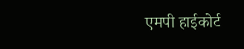एमपी हाईकोर्ट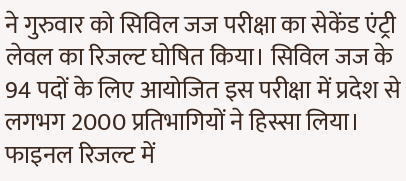ने गुरुवार को सिविल जज परीक्षा का सेकेंड एंट्री लेवल का रिजल्ट घोषित किया। सिविल जज के 94 पदों के लिए आयोजित इस परीक्षा में प्रदेश से लगभग 2000 प्रतिभागियों ने हिस्सा लिया। फाइनल रिजल्ट में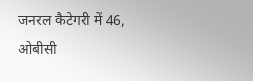जनरल कैटेगरी में 46, ओबीसी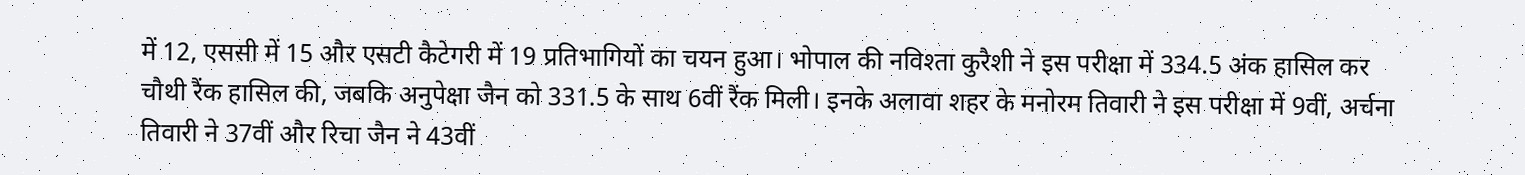में 12, एससी में 15 और एसटी कैटेगरी में 19 प्रतिभागियों का चयन हुआ। भोपाल की नविश्ता कुरैशी ने इस परीक्षा में 334.5 अंक हासिल कर चौथी रैंक हासिल की, जबकि अनुपेक्षा जैन को 331.5 के साथ 6वीं रैंक मिली। इनके अलावा शहर के मनोरम तिवारी ने इस परीक्षा में 9वीं, अर्चना तिवारी ने 37वीं और रिचा जैन ने 43वीं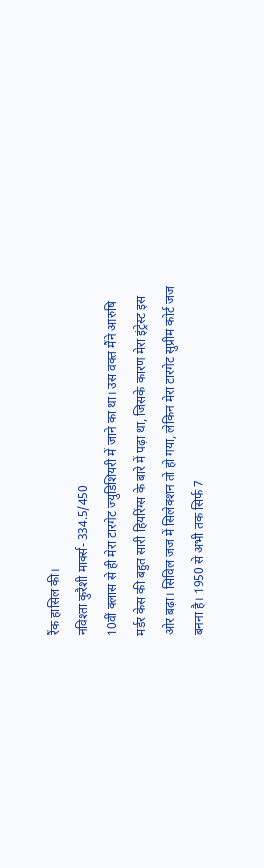रैंक हासिल की।
नविश्ता कुरैशी मार्क्स- 334.5/450
10वीं क्लास से ही मेरा टारगेट ज्युडिशियरी में जाने का था। उस वक्त मैंने आरुषि मर्डर केस की बहुत सारी हियरिंग्स के बारे में पढ़ा था, जिसके कारण मेरा इंट्रेस्ट इस ओर बढ़ा। सिविल जज में सिलेक्शन तो हो गया, लेकिन मेरा टारगेट सुप्रीम कोर्ट जज बनना है। 1950 से अभी तक सिर्फ 7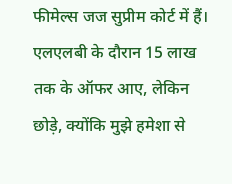फीमेल्स जज सुप्रीम कोर्ट में हैं। एलएलबी के दौरान 15 लाख तक के ऑफर आए, लेकिन छोड़े, क्योंकि मुझे हमेशा से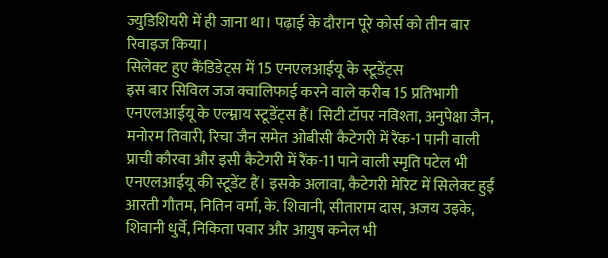ज्युडिशियरी में ही जाना था। पढ़ाई के दौरान पूरे कोर्स को तीन बार रिवाइज किया।
सिलेक्ट हुए कैंडिडेट्स में 15 एनएलआईयू के स्टूडेंट्स
इस बार सिविल जज क्वालिफाई करने वाले करीब 15 प्रतिभागी एनएलआईयू के एल्म्नाय स्टूडेंट्स हैं। सिटी टॉपर नविश्ता, अनुपेक्षा जैन, मनोरम तिवारी, रिचा जैन समेत ओबीसी कैटेगरी में रैंक-1 पानी वाली प्राची कौरवा और इसी कैटेगरी में रैंक-11 पाने वाली स्मृति पटेल भी एनएलआईयू की स्टूडेंट हैं। इसके अलावा, कैटेगरी मेरिट में सिलेक्ट हुईं आरती गौतम, नितिन वर्मा, के. शिवानी, सीताराम दास, अजय उइके, शिवानी धुर्वे, निकिता पवार और आयुष कनेल भी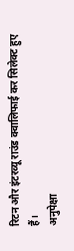रिटन और इंटरव्यू राउंड क्वालिफाई कर सिलेक्ट हुए हैं।
अनुपेक्षा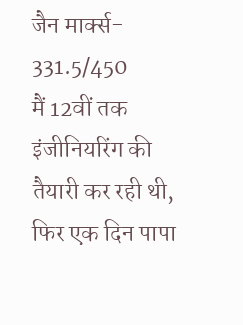जैन मार्क्स- 331.5/450
मैं 12वीं तक इंजीनियरिंग की तैयारी कर रही थी, फिर एक दिन पापा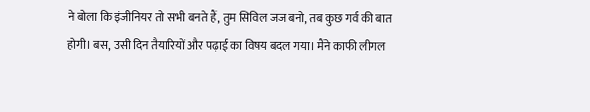ने बोला कि इंजीनियर तो सभी बनते हैं, तुम सिविल जज बनो, तब कुछ गर्व की बात होगी। बस, उसी दिन तैयारियों और पढ़ाई का विषय बदल गया। मैंने काफी लीगल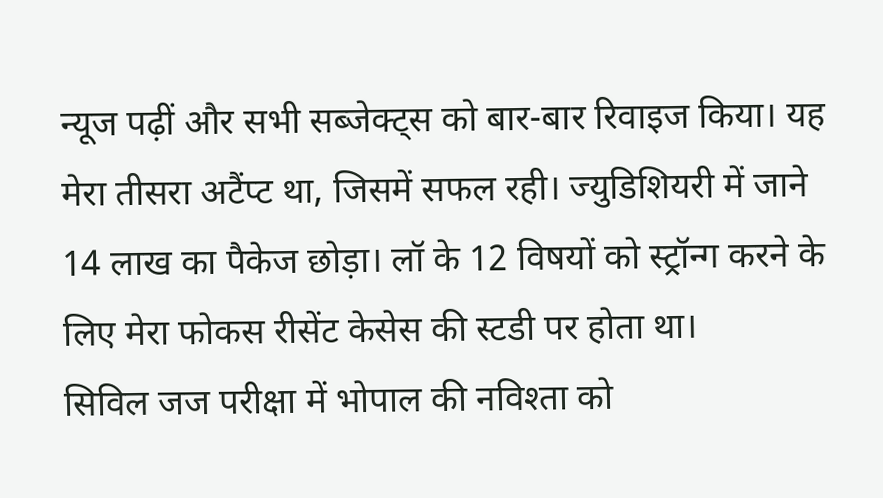न्यूज पढ़ीं और सभी सब्जेक्ट्स को बार-बार रिवाइज किया। यह मेरा तीसरा अटैंप्ट था, जिसमें सफल रही। ज्युडिशियरी में जाने 14 लाख का पैकेज छोड़ा। लॉ के 12 विषयों को स्ट्रॉन्ग करने के लिए मेरा फोकस रीसेंट केसेस की स्टडी पर होता था।
सिविल जज परीक्षा में भोपाल की नविश्ता को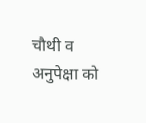चौथी व अनुपेक्षा को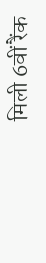मिली 6वीं रैंक